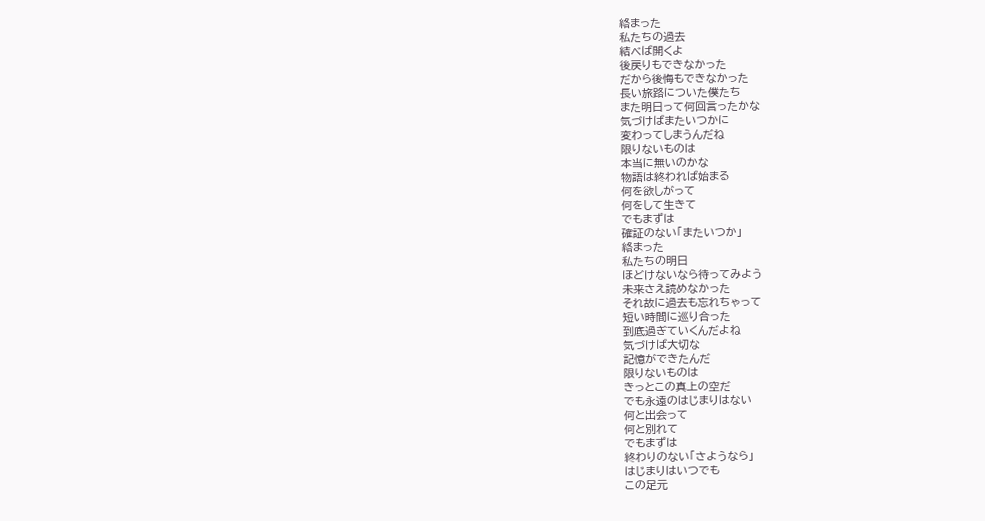絡まった
私たちの過去
結べば開くよ
後戻りもできなかった
だから後悔もできなかった
長い旅路についた僕たち
また明日って何回言ったかな
気づけばまたいつかに
変わってしまうんだね
限りないものは
本当に無いのかな
物語は終われば始まる
何を欲しがって
何をして生きて
でもまずは
確証のない「またいつか」
絡まった
私たちの明日
ほどけないなら待ってみよう
未来さえ読めなかった
それ故に過去も忘れちゃって
短い時間に巡り合った
到底過ぎていくんだよね
気づけば大切な
記憶ができたんだ
限りないものは
きっとこの真上の空だ
でも永遠のはじまりはない
何と出会って
何と別れて
でもまずは
終わりのない「さようなら」
はじまりはいつでも
この足元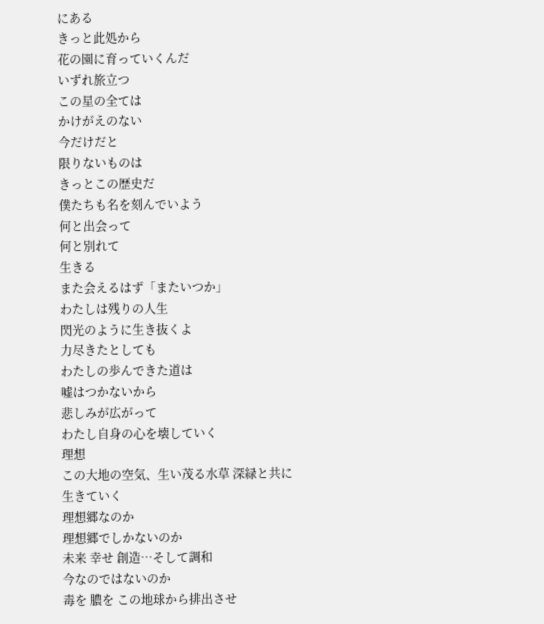にある
きっと此処から
花の園に育っていくんだ
いずれ旅立つ
この星の全ては
かけがえのない
今だけだと
限りないものは
きっとこの歴史だ
僕たちも名を刻んでいよう
何と出会って
何と別れて
生きる
また会えるはず「またいつか」
わたしは残りの人生
閃光のように生き抜くよ
力尽きたとしても
わたしの歩んできた道は
嘘はつかないから
悲しみが広がって
わたし自身の心を壊していく
理想
この大地の空気、生い茂る水草 深緑と共に
生きていく
理想郷なのか
理想郷でしかないのか
未来 幸せ 創造…そして調和
今なのではないのか
毒を 膿を この地球から排出させ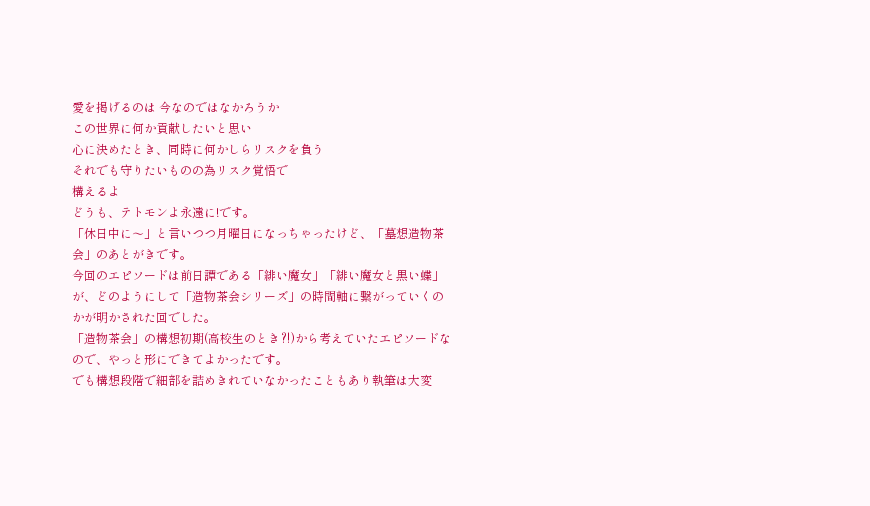愛を掲げるのは 今なのではなかろうか
この世界に何か貢献したいと思い
心に決めたとき、同時に何かしらリスクを負う
それでも守りたいものの為リスク覚悟で
構えるよ
どうも、テトモンよ永遠に!です。
「休日中に〜」と言いつつ月曜日になっちゃったけど、「墓想造物茶会」のあとがきです。
今回のエピソードは前日譚である「緋い魔女」「緋い魔女と黒い蝶」が、どのようにして「造物茶会シリーズ」の時間軸に繋がっていくのかが明かされた回でした。
「造物茶会」の構想初期(高校生のとき⁈)から考えていたエピソードなので、やっと形にできてよかったです。
でも構想段階で細部を詰めきれていなかったこともあり執筆は大変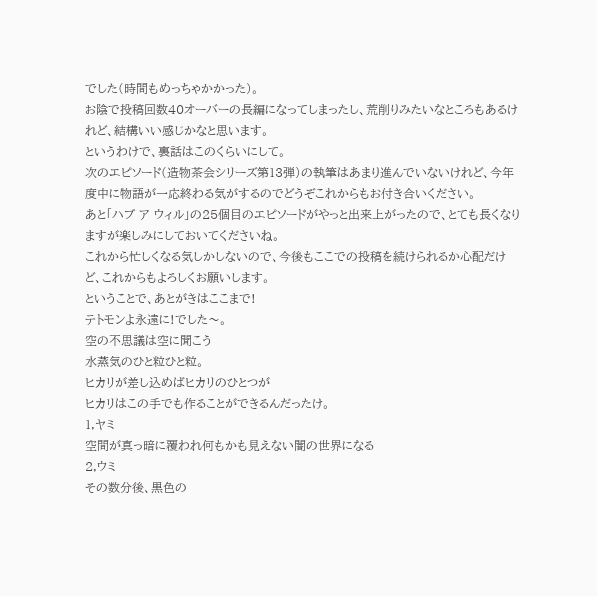でした(時間もめっちゃかかった)。
お陰で投稿回数40オーバーの長編になってしまったし、荒削りみたいなところもあるけれど、結構いい感じかなと思います。
というわけで、裏話はこのくらいにして。
次のエピソード(造物茶会シリーズ第13弾)の執筆はあまり進んでいないけれど、今年度中に物語が一応終わる気がするのでどうぞこれからもお付き合いください。
あと「ハブ ア ウィル」の25個目のエピソードがやっと出来上がったので、とても長くなりますが楽しみにしておいてくださいね。
これから忙しくなる気しかしないので、今後もここでの投稿を続けられるか心配だけど、これからもよろしくお願いします。
ということで、あとがきはここまで!
テトモンよ永遠に!でした〜。
空の不思議は空に聞こう
水蒸気のひと粒ひと粒。
ヒカリが差し込めばヒカリのひとつが
ヒカリはこの手でも作ることができるんだったけ。
1,ヤミ
空間が真っ暗に覆われ何もかも見えない闇の世界になる
2,ウミ
その数分後、黒色の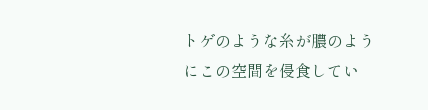トゲのような糸が膿のようにこの空間を侵食してい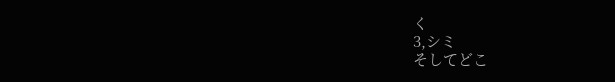く
3,シミ
そしてどこ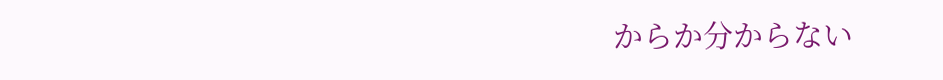からか分からない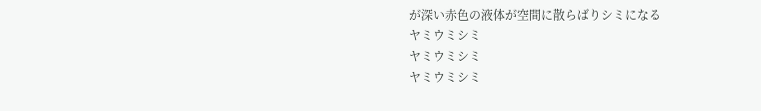が深い赤色の液体が空間に散らばりシミになる
ヤミウミシミ
ヤミウミシミ
ヤミウミシミ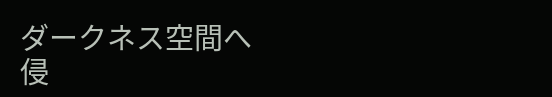ダークネス空間へ
侵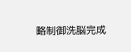略制御洗脳完成